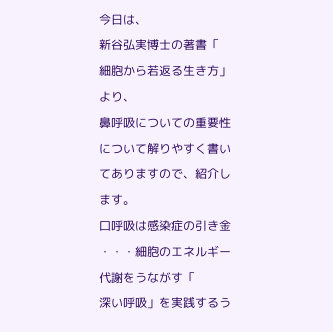今日は、
新谷弘実博士の著書「
細胞から若返る生き方」より、
鼻呼吸についての重要性について解りやすく書いてありますので、紹介します。
口呼吸は感染症の引き金
・・・細胞のエネルギー代謝をうながす「
深い呼吸」を実践するう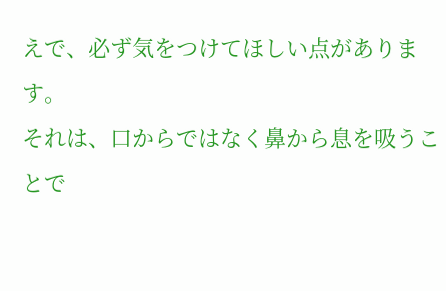えで、必ず気をつけてほしい点があります。
それは、口からではなく鼻から息を吸うことで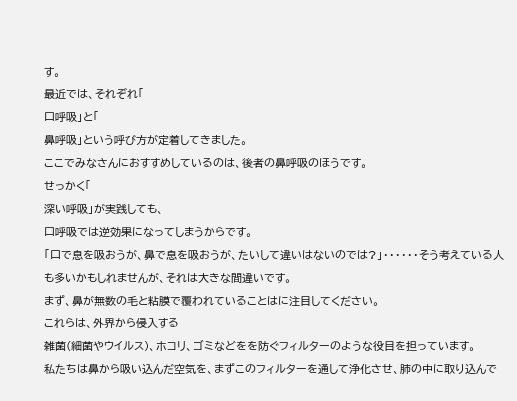す。
最近では、それぞれ「
口呼吸」と「
鼻呼吸」という呼び方が定着してきました。
ここでみなさんにおすすめしているのは、後者の鼻呼吸のほうです。
せっかく「
深い呼吸」が実践しても、
口呼吸では逆効果になってしまうからです。
「口で息を吸おうが、鼻で息を吸おうが、たいして違いはないのでは?」・・・・・・そう考えている人も多いかもしれませんが、それは大きな間違いです。
まず、鼻が無数の毛と粘膜で覆われていることはに注目してください。
これらは、外界から侵入する
雑菌(細菌やウイルス)、ホコリ、ゴミなどをを防ぐフィルターのような役目を担っています。
私たちは鼻から吸い込んだ空気を、まずこのフィルターを通して浄化させ、肺の中に取り込んで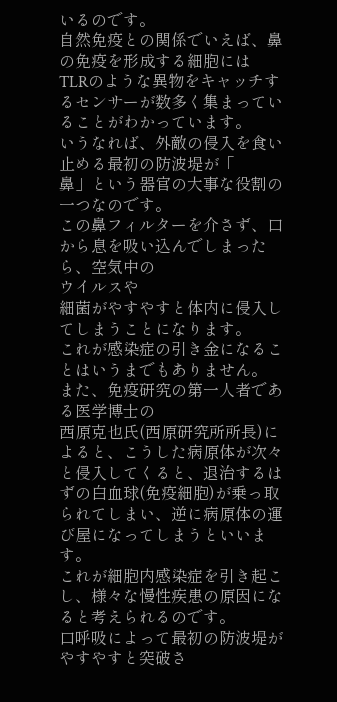いるのです。
自然免疫との関係でいえば、鼻の免疫を形成する細胞には
TLRのような異物をキャッチするセンサーが数多く集まっていることがわかっています。
いうなれば、外敵の侵入を食い止める最初の防波堤が「
鼻」という器官の大事な役割の一つなのです。
この鼻フィルターを介さず、口から息を吸い込んでしまったら、空気中の
ウイルスや
細菌がやすやすと体内に侵入してしまうことになります。
これが感染症の引き金になることはいうまでもありません。
また、免疫研究の第一人者である医学博士の
西原克也氏(西原研究所所長)によると、こうした病原体が次々と侵入してくると、退治するはずの白血球(免疫細胞)が乗っ取られてしまい、逆に病原体の運び屋になってしまうといいます。
これが細胞内感染症を引き起こし、様々な慢性疾患の原因になると考えられるのです。
口呼吸によって最初の防波堤がやすやすと突破さ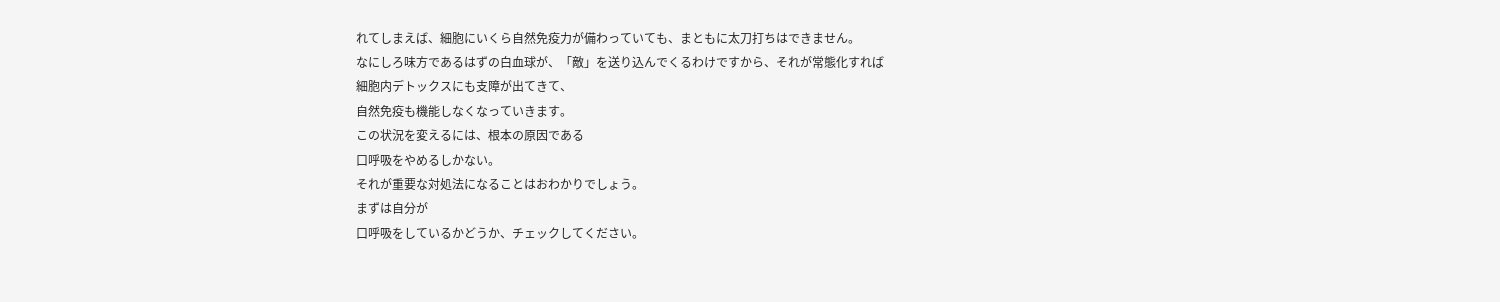れてしまえば、細胞にいくら自然免疫力が備わっていても、まともに太刀打ちはできません。
なにしろ味方であるはずの白血球が、「敵」を送り込んでくるわけですから、それが常態化すれば
細胞内デトックスにも支障が出てきて、
自然免疫も機能しなくなっていきます。
この状況を変えるには、根本の原因である
口呼吸をやめるしかない。
それが重要な対処法になることはおわかりでしょう。
まずは自分が
口呼吸をしているかどうか、チェックしてください。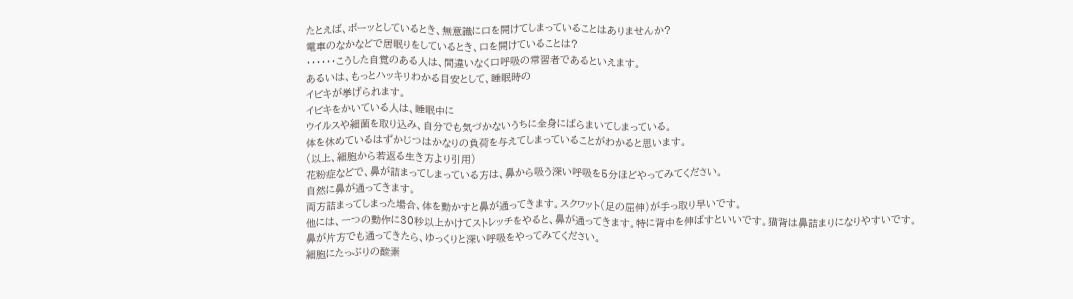たとえば、ボーッとしているとき、無意識に口を開けてしまっていることはありませんか?
電車のなかなどで居眠りをしているとき、口を開けていることは?
・・・・・・こうした自覚のある人は、間違いなく口呼吸の常習者であるといえます。
あるいは、もっとハッキリわかる目安として、睡眠時の
イビキが挙げられます。
イビキをかいている人は、睡眠中に
ウイルスや細菌を取り込み、自分でも気づかないうちに全身にばらまいてしまっている。
体を休めているはずかじつはかなりの負荷を与えてしまっていることがわかると思います。
(以上、細胞から若返る生き方より引用)
花粉症などで、鼻が詰まってしまっている方は、鼻から吸う深い呼吸を5分ほどやってみてください。
自然に鼻が通ってきます。
両方詰まってしまった場合、体を動かすと鼻が通ってきます。スクワット(足の屈伸)が手っ取り早いです。
他には、一つの動作に30秒以上かけてストレッチをやると、鼻が通ってきます。特に背中を伸ばすといいです。猫背は鼻詰まりになりやすいです。
鼻が片方でも通ってきたら、ゆっくりと深い呼吸をやってみてください。
細胞にたっぷりの酸素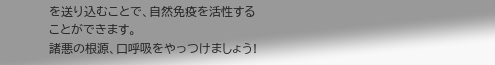を送り込むことで、自然免疫を活性することができます。
諸悪の根源、口呼吸をやっつけましょう!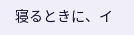寝るときに、イ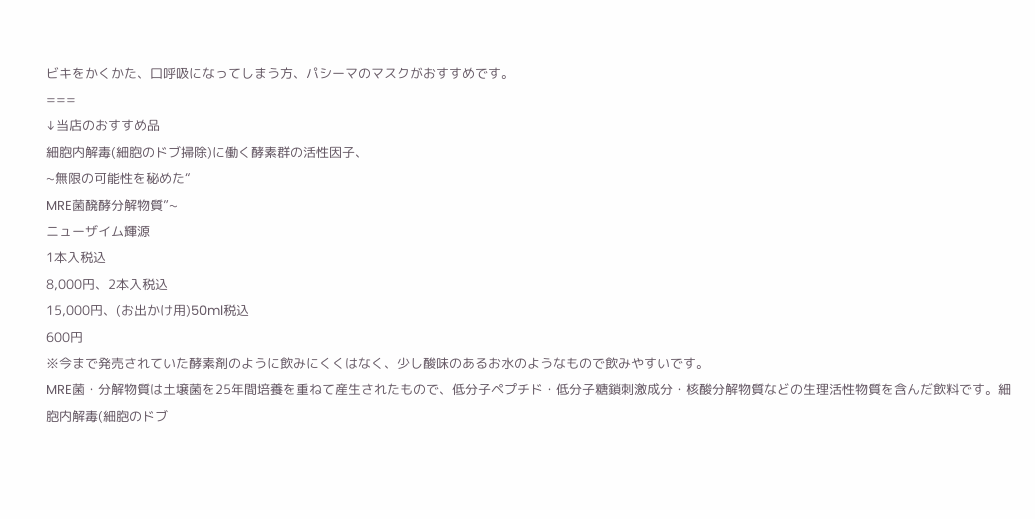ビキをかくかた、口呼吸になってしまう方、パシーマのマスクがおすすめです。
===
↓当店のおすすめ品
細胞内解毒(細胞のドブ掃除)に働く酵素群の活性因子、
~無限の可能性を秘めた“
MRE菌醗酵分解物質”~
ニューザイム輝源
1本入税込
8,000円、2本入税込
15,000円、(お出かけ用)50ml税込
600円
※今まで発売されていた酵素剤のように飲みにくくはなく、少し酸味のあるお水のようなもので飲みやすいです。
MRE菌・分解物質は土壌菌を25年間培養を重ねて産生されたもので、低分子ペプチド・低分子糖鎖刺激成分・核酸分解物質などの生理活性物質を含んだ飲料です。細胞内解毒(細胞のドブ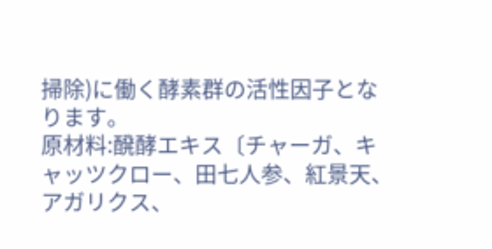掃除)に働く酵素群の活性因子となります。
原材料:醗酵エキス〔チャーガ、キャッツクロー、田七人参、紅景天、アガリクス、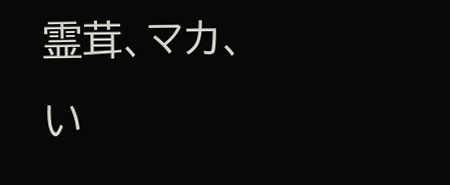霊茸、マカ、い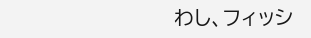わし、フィッシ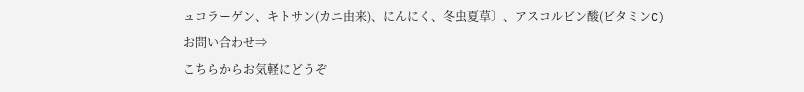ュコラーゲン、キトサン(カニ由来)、にんにく、冬虫夏草〕、アスコルビン酸(ビタミンC)
お問い合わせ⇒
こちらからお気軽にどうぞ